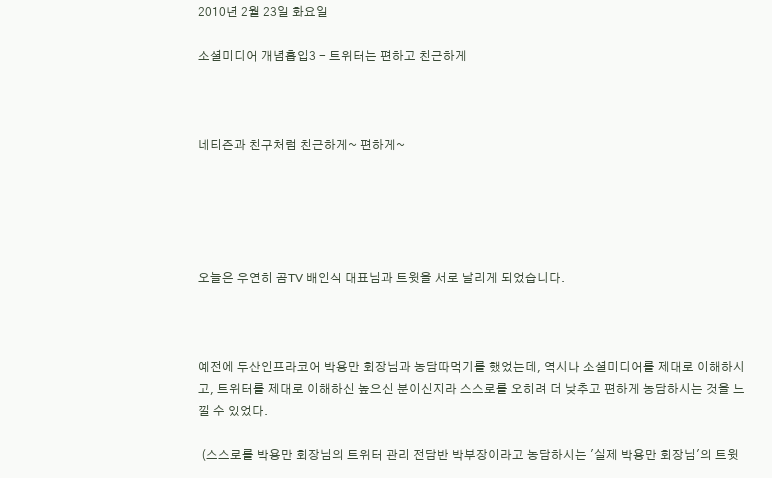2010년 2월 23일 화요일

소셜미디어 개념흡입3 - 트위터는 편하고 친근하게



네티즌과 친구처럼 친근하게~ 편하게~





오늘은 우연히 곰TV 배인식 대표님과 트윗을 서로 날리게 되었습니다.



예전에 두산인프라코어 박용만 회장님과 농담따먹기를 했었는데, 역시나 소셜미디어를 제대로 이해하시고, 트위터를 제대로 이해하신 높으신 분이신지라 스스로를 오히려 더 낮추고 편하게 농담하시는 것을 느낄 수 있었다.

 (스스로를 박용만 회장님의 트위터 관리 전담반 박부장이라고 농담하시는 '실제 박용만 회장님'의 트윗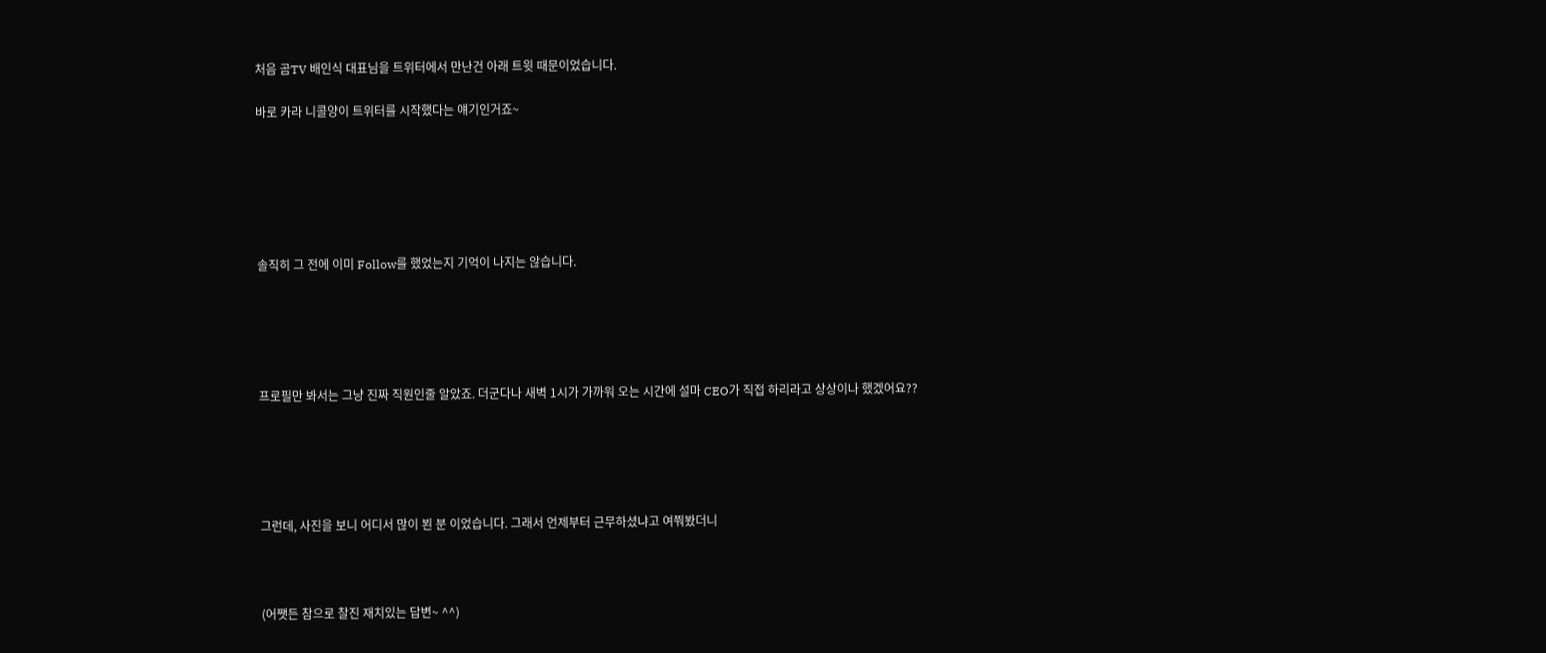처음 곰TV 배인식 대표님을 트위터에서 만난건 아래 트윗 때문이었습니다.

바로 카라 니콜양이 트위터를 시작했다는 얘기인거죠~






솔직히 그 전에 이미 Follow를 했었는지 기억이 나지는 않습니다.





프로필만 봐서는 그냥 진짜 직원인줄 알았죠. 더군다나 새벽 1시가 가까워 오는 시간에 설마 CEO가 직접 하리라고 상상이나 했겠어요??





그런데, 사진을 보니 어디서 많이 뵌 분 이었습니다. 그래서 언제부터 근무하셨냐고 여쭤봤더니



(어쨋든 참으로 찰진 재치있는 답변~ ^^)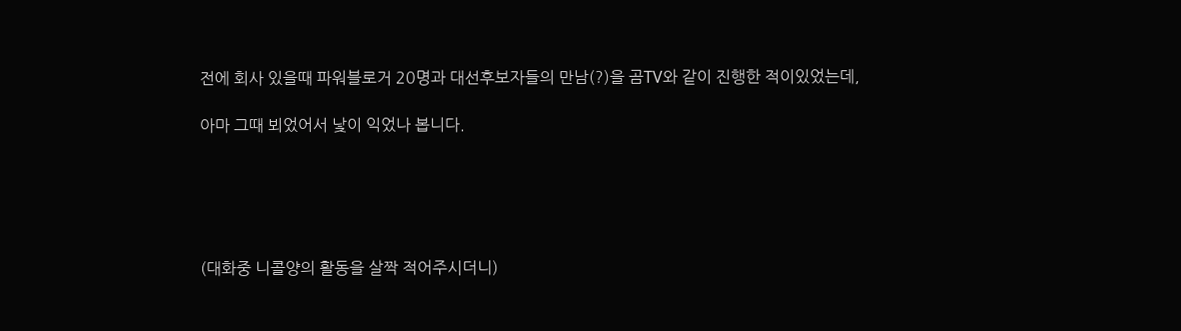전에 회사 있을때 파워블로거 20명과 대선후보자들의 만남(?)을 곰TV와 같이 진행한 적이있었는데,

아마 그때 뵈었어서 낯이 익었나 봅니다.





(대화중 니콜양의 활동을 살짝 적어주시더니)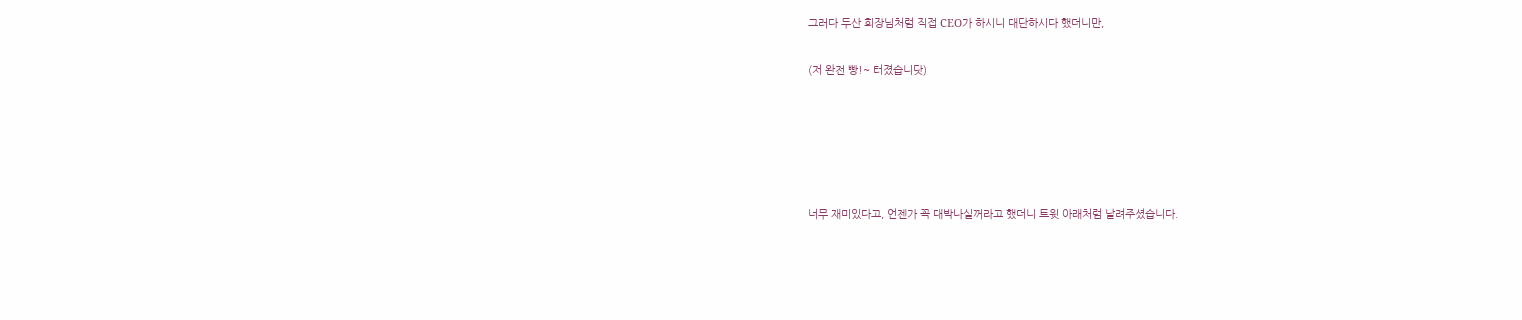그러다 두산 회장님처럼 직접 CEO가 하시니 대단하시다 했더니만,

(저 완전 빵!~ 터졌습니닷)





너무 재미있다고, 언젠가 꼭 대박나실꺼라고 했더니 트윗 아래처럼 날려주셨습니다.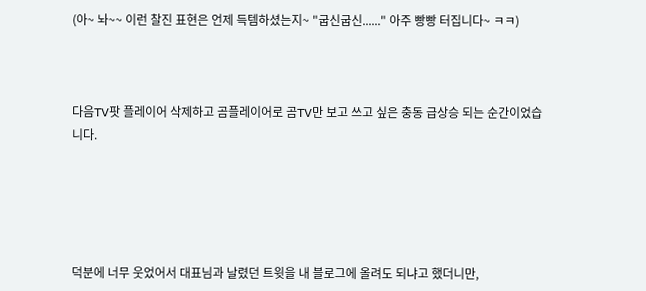(아~ 놔~~ 이런 찰진 표현은 언제 득템하셨는지~ "굽신굽신......" 아주 빵빵 터집니다~ ㅋㅋ)



다음TV팟 플레이어 삭제하고 곰플레이어로 곰TV만 보고 쓰고 싶은 충동 급상승 되는 순간이었습니다.





덕분에 너무 웃었어서 대표님과 날렸던 트윗을 내 블로그에 올려도 되냐고 했더니만,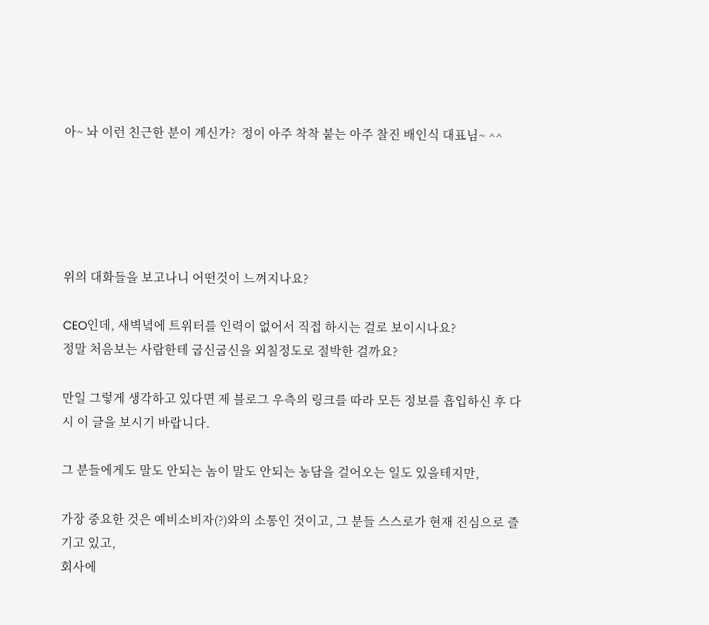아~ 놔 이런 친근한 분이 계신가?  정이 아주 착착 붙는 아주 찰진 배인식 대표님~ ^^





위의 대화들을 보고나니 어떤것이 느껴지나요?

CEO인데, 새벽녘에 트위터를 인력이 없어서 직접 하시는 걸로 보이시나요?
정말 처음보는 사람한테 굽신굽신을 외칠정도로 절박한 걸까요?

만일 그렇게 생각하고 있다면 제 블로그 우측의 링크를 따라 모든 정보를 흡입하신 후 다시 이 글을 보시기 바랍니다.

그 분들에게도 말도 안되는 놈이 말도 안되는 농담을 걸어오는 일도 있을테지만,

가장 중요한 것은 예비소비자(?)와의 소통인 것이고, 그 분들 스스로가 현재 진심으로 즐기고 있고,
회사에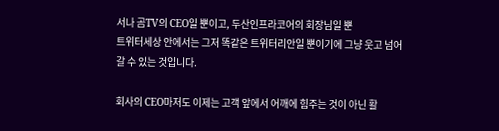서나 곰TV의 CEO일 뿐이고, 두산인프라코어의 회장님일 뿐
트위터세상 안에서는 그저 똑같은 트위터리안일 뿐이기에 그냥 웃고 넘어갈 수 있는 것입니다.

회사의 CEO마저도 이제는 고객 앞에서 어깨에 힘주는 것이 아닌 활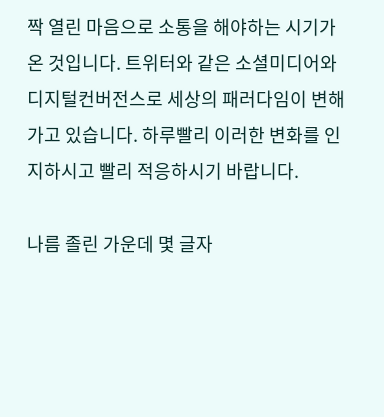짝 열린 마음으로 소통을 해야하는 시기가 온 것입니다. 트위터와 같은 소셜미디어와 디지털컨버전스로 세상의 패러다임이 변해가고 있습니다. 하루빨리 이러한 변화를 인지하시고 빨리 적응하시기 바랍니다.

나름 졸린 가운데 몇 글자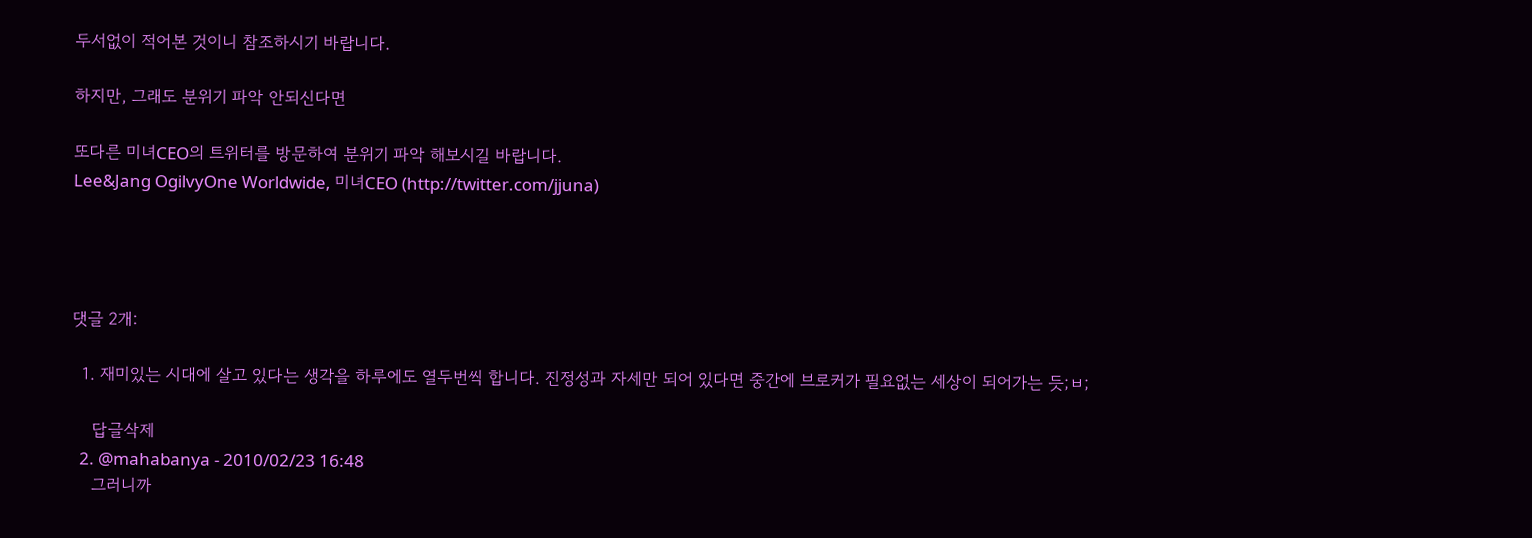두서없이 적어본 것이니 참조하시기 바랍니다.

하지만, 그래도 분위기 파악 안되신다면

또다른 미녀CEO의 트위터를 방문하여 분위기 파악 해보시길 바랍니다.
Lee&Jang OgilvyOne Worldwide, 미녀CEO (http://twitter.com/jjuna)




댓글 2개:

  1. 재미있는 시대에 살고 있다는 생각을 하루에도 열두번씩 합니다. 진정성과 자세만 되어 있다면 중간에 브로커가 필요없는 세상이 되어가는 듯;ㅂ;

    답글삭제
  2. @mahabanya - 2010/02/23 16:48
    그러니까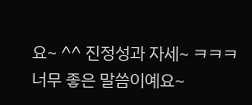요~ ^^ 진정성과 자세~ ㅋㅋㅋ 너무 좋은 말씀이예요~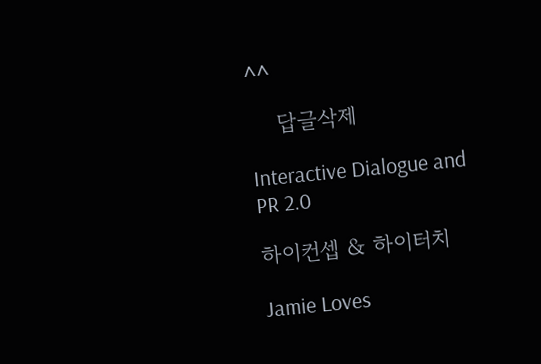^^

    답글삭제

Interactive Dialogue and PR 2.0

하이컨셉 & 하이터치

Jamie Loves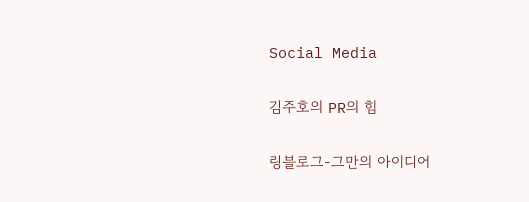Social Media

김주호의 PR의 힘

링블로그-그만의 아이디어